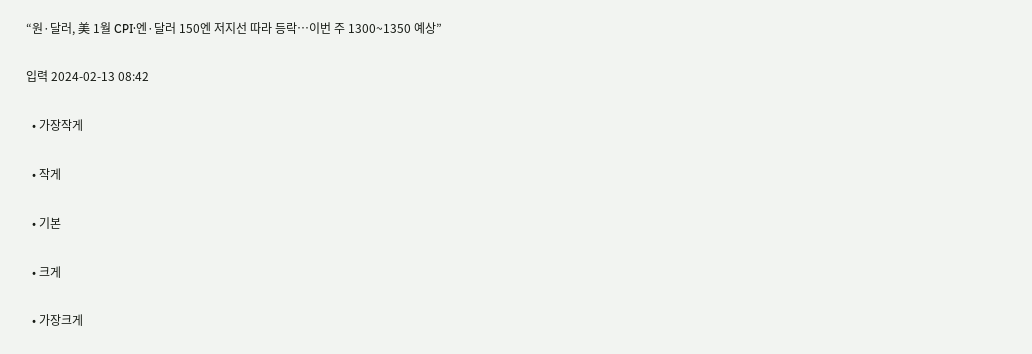“원·달러, 美 1월 CPI·엔·달러 150엔 저지선 따라 등락…이번 주 1300~1350 예상”

입력 2024-02-13 08:42

  • 가장작게

  • 작게

  • 기본

  • 크게

  • 가장크게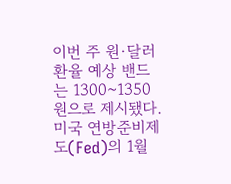이번 주 원·달러 환율 예상 밴드는 1300~1350원으로 제시됐다. 미국 연방준비제도(Fed)의 1월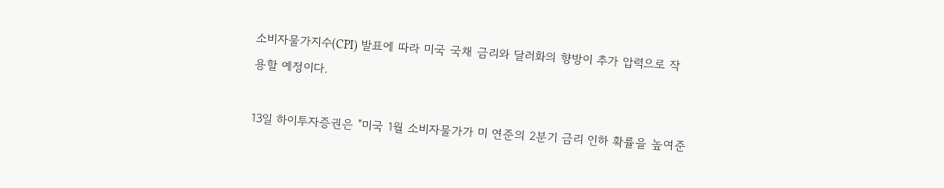소비자물가지수(CPI) 발표에 따라 미국 국채 금리와 달러화의 향방이 추가 압력으로 작용할 예정이다.

13일 하이투자증권은 "미국 1월 소비자물가가 미 연준의 2분기 금리 인하 확률을 높여준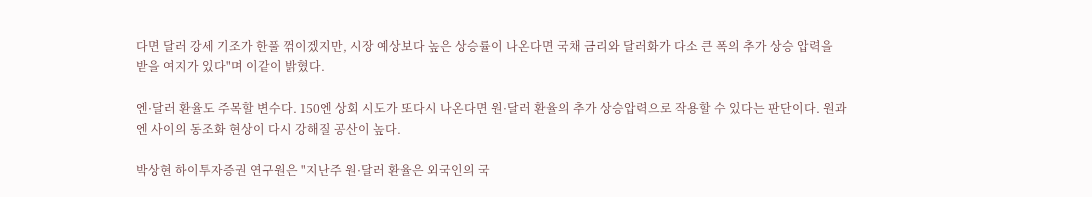다면 달러 강세 기조가 한풀 꺾이겠지만, 시장 예상보다 높은 상승률이 나온다면 국채 금리와 달러화가 다소 큰 폭의 추가 상승 압력을 받을 여지가 있다"며 이같이 밝혔다.

엔·달러 환율도 주목할 변수다. 150엔 상회 시도가 또다시 나온다면 원·달러 환율의 추가 상승압력으로 작용할 수 있다는 판단이다. 원과 엔 사이의 동조화 현상이 다시 강해질 공산이 높다.

박상현 하이투자증권 연구원은 "지난주 원·달러 환율은 외국인의 국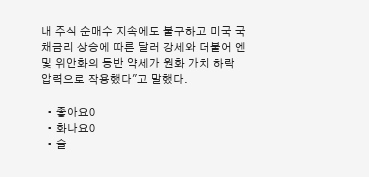내 주식 순매수 지속에도 불구하고 미국 국채금리 상승에 따른 달러 강세와 더불어 엔 및 위안화의 동반 약세가 원화 가치 하락 압력으로 작용했다"고 말했다.

  • 좋아요0
  • 화나요0
  • 슬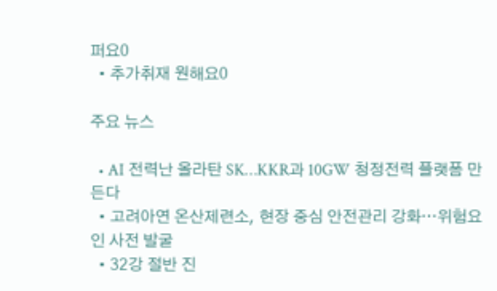퍼요0
  • 추가취재 원해요0

주요 뉴스

  • AI 전력난 올라탄 SK…KKR과 10GW 청정전력 플랫폼 만든다
  • 고려아연 온산제련소, 현장 중심 안전관리 강화…위험요인 사전 발굴
  • 32강 절반 진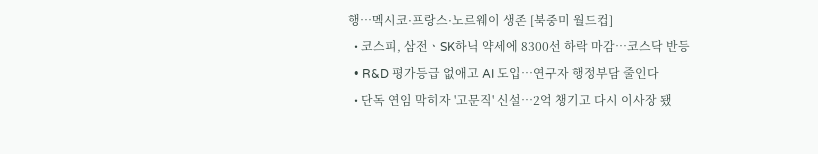행…멕시코·프랑스·노르웨이 생존 [북중미 월드컵]
  • 코스피, 삼전ㆍSK하닉 약세에 8300선 하락 마감⋯코스닥 반등
  • R&D 평가등급 없애고 AI 도입…연구자 행정부담 줄인다
  • 단독 연임 막히자 '고문직' 신설⋯2억 챙기고 다시 이사장 됐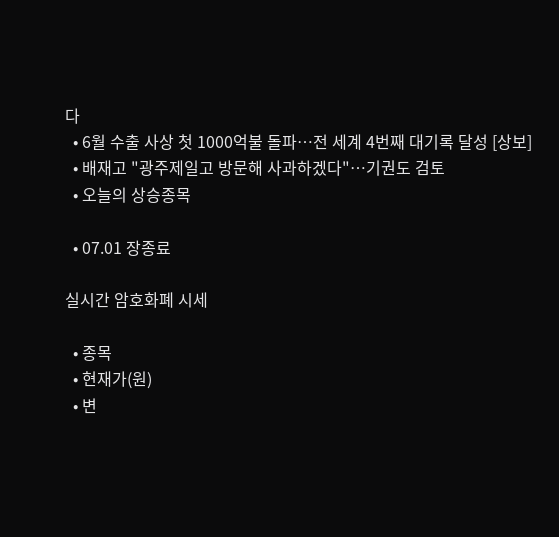다
  • 6월 수출 사상 첫 1000억불 돌파⋯전 세계 4번째 대기록 달성 [상보]
  • 배재고 "광주제일고 방문해 사과하겠다"⋯기권도 검토
  • 오늘의 상승종목

  • 07.01 장종료

실시간 암호화폐 시세

  • 종목
  • 현재가(원)
  • 변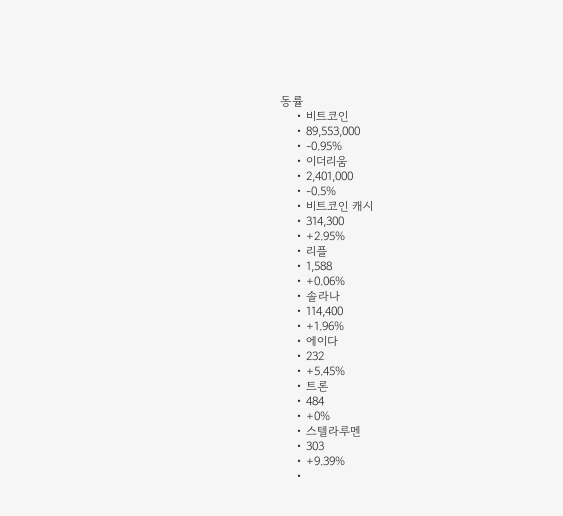동률
    • 비트코인
    • 89,553,000
    • -0.95%
    • 이더리움
    • 2,401,000
    • -0.5%
    • 비트코인 캐시
    • 314,300
    • +2.95%
    • 리플
    • 1,588
    • +0.06%
    • 솔라나
    • 114,400
    • +1.96%
    • 에이다
    • 232
    • +5.45%
    • 트론
    • 484
    • +0%
    • 스텔라루멘
    • 303
    • +9.39%
    •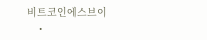비트코인에스브이
    •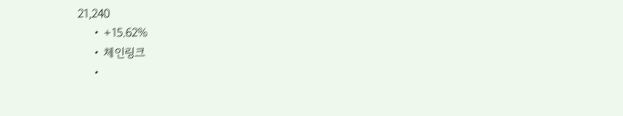21,240
    • +15.62%
    • 체인링크
    •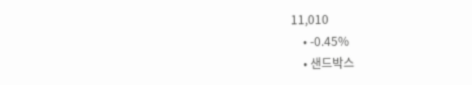11,010
    • -0.45%
    • 샌드박스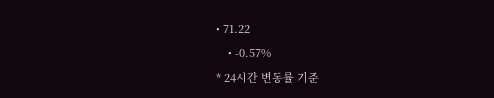• 71.22
    • -0.57%
* 24시간 변동률 기준